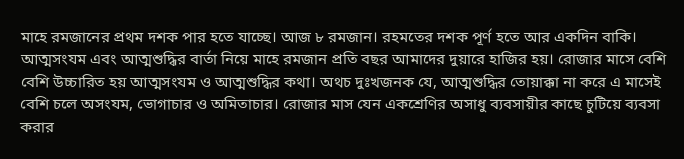মাহে রমজানের প্রথম দশক পার হতে যাচ্ছে। আজ ৮ রমজান। রহমতের দশক পূর্ণ হতে আর একদিন বাকি। আত্মসংযম এবং আত্মশুদ্ধির বার্তা নিয়ে মাহে রমজান প্রতি বছর আমাদের দুয়ারে হাজির হয়। রোজার মাসে বেশি বেশি উচ্চারিত হয় আত্মসংযম ও আত্মশুদ্ধির কথা। অথচ দুঃখজনক যে, আত্মশুদ্ধির তোয়াক্কা না করে এ মাসেই বেশি চলে অসংযম, ভোগাচার ও অমিতাচার। রোজার মাস যেন একশ্রেণির অসাধু ব্যবসায়ীর কাছে চুটিয়ে ব্যবসা করার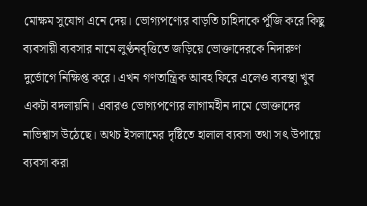মোক্ষম সুযোগ এনে দেয়। ভোগ্যপণ্যের বাড়তি চাহিদাকে পুঁজি করে কিছু ব্যবসায়ী ব্যবসার নামে লুণ্ঠনবৃত্তিতে জড়িয়ে ভোক্তাদেরকে নিদারুণ দুর্ভোগে নিক্ষিপ্ত করে। এখন গণতান্ত্রিক আবহ ফিরে এলেও ব্যবস্থা খুব একটা বদলায়নি। এবারও ভোগ্যপণ্যের লাগামহীন দামে ভোক্তাদের নাভিশ্বাস উঠেছে। অথচ ইসলামের দৃষ্টিতে হালাল ব্যবসা তথা সৎ উপায়ে ব্যবসা করা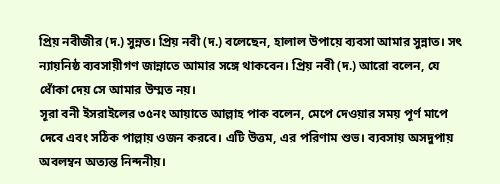প্রিয় নবীজীর (দ.) সুন্নত। প্রিয় নবী (দ.) বলেছেন, হালাল উপায়ে ব্যবসা আমার সুন্নাত। সৎ ন্যায়নিষ্ঠ ব্যবসায়ীগণ জান্নাতে আমার সঙ্গে থাকবেন। প্রিয় নবী (দ.) আরো বলেন, যে ধোঁকা দেয় সে আমার উম্মত নয়।
সূরা বনী ইসরাইলের ৩৫নং আয়াতে আল্লাহ পাক বলেন, মেপে দেওয়ার সময় পূর্ণ মাপে দেবে এবং সঠিক পাল্লায় ওজন করবে। এটি উত্তম, এর পরিণাম শুভ। ব্যবসায় অসদুপায় অবলম্বন অত্যন্ত নিন্দনীয়।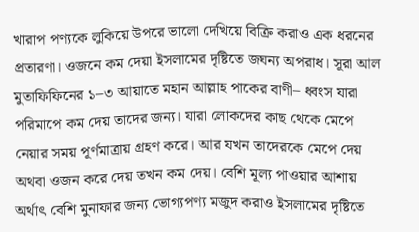খারাপ পণ্যকে লুকিয়ে উপরে ভালো দেখিয়ে বিক্রি করাও এক ধরনের প্রতারণা। ওজনে কম দেয়া ইসলামের দৃষ্টিতে জঘন্য অপরাধ। সূরা আল মুতাফিফিনের ১–৩ আয়াতে মহান আল্লাহ পাকের বাণী– ধ্বংস যারা পরিমাপে কম দেয় তাদের জন্য। যারা লোকদের কাছ থেকে মেপে নেয়ার সময় পূর্ণমাত্রায় গ্রহণ করে। আর যখন তাদেরকে মেপে দেয় অথবা ওজন করে দেয় তখন কম দেয়। বেশি মূল্য পাওয়ার আশায় অর্থাৎ বেশি মুনাফার জন্য ভোগ্যপণ্য মজুদ করাও ইসলামের দৃষ্টিতে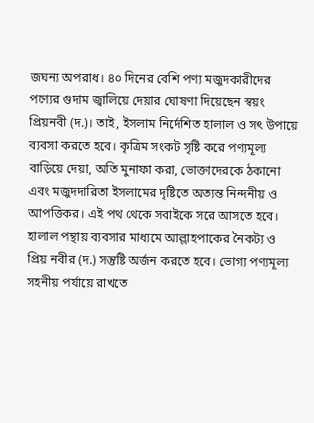জঘন্য অপরাধ। ৪০ দিনের বেশি পণ্য মজুদকারীদের পণ্যের গুদাম জ্বালিয়ে দেয়ার ঘোষণা দিয়েছেন স্বয়ং প্রিয়নবী (দ.)। তাই, ইসলাম নির্দেশিত হালাল ও সৎ উপায়ে ব্যবসা করতে হবে। কৃত্রিম সংকট সৃষ্টি করে পণ্যমূল্য বাড়িয়ে দেয়া, অতি মুনাফা করা, ভোক্তাদেরকে ঠকানো এবং মজুদদারিতা ইসলামের দৃষ্টিতে অত্যন্ত নিন্দনীয় ও আপত্তিকর। এই পথ থেকে সবাইকে সরে আসতে হবে। হালাল পন্থায় ব্যবসার মাধ্যমে আল্লাহপাকের নৈকট্য ও প্রিয় নবীর (দ.) সন্তুষ্টি অর্জন করতে হবে। ভোগ্য পণ্যমূল্য সহনীয় পর্যায়ে রাখতে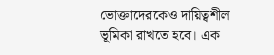ভোক্তাদেরকেও দায়িত্বশীল ভূমিকা রাখতে হবে। এক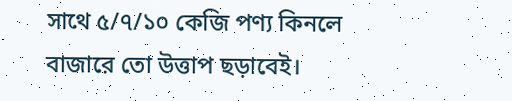সাথে ৫/৭/১০ কেজি পণ্য কিনলে বাজারে তো উত্তাপ ছড়াবেই।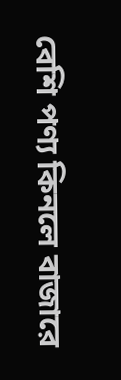বেশি পণ্য কিনলে বাজারে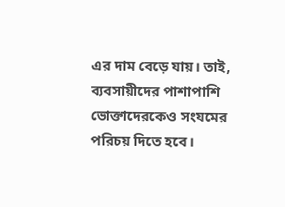এর দাম বেড়ে যায়। তাই, ব্যবসায়ীদের পাশাপাশি ভোক্তাদেরকেও সংযমের পরিচয় দিতে হবে।